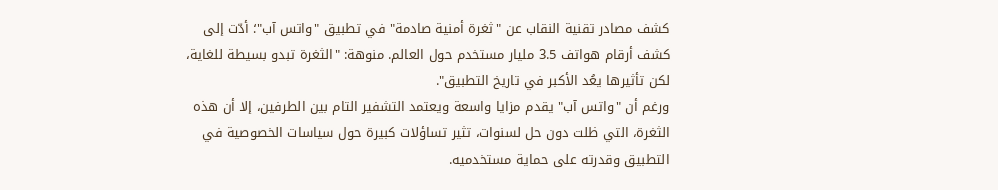كشف مصادر تقنية النقاب عن "ثغرة أمنية صادمة" في تطبيق "واتس آب"؛ أدّت إلى كشف أرقام هواتف 3.5 مليار مستخدم حول العالم. منوهة: "الثغرة تبدو بسيطة للغاية، لكن تأثيرها يعُد الأكبر في تاريخ التطبيق".
ورغم أن "واتس آب" يقدم مزايا واسعة ويعتمد التشفير التام بين الطرفين، إلا أن هذه الثغرة، التي ظلت دون حل لسنوات، تثير تساؤلات كبيرة حول سياسات الخصوصية في التطبيق وقدرته على حماية مستخدميه.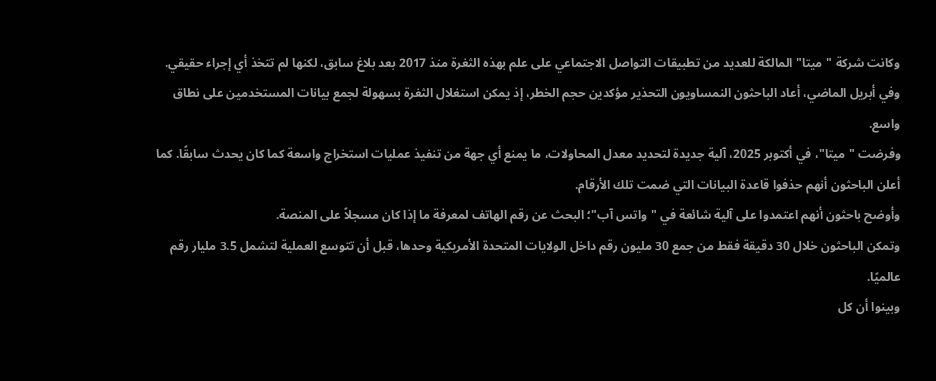وكانت شركة "ميتا" المالكة للعديد من تطبيقات التواصل الاجتماعي على علم بهذه الثغرة منذ 2017 بعد بلاغ سابق، لكنها لم تتخذ أي إجراء حقيقي.
وفي أبريل الماضي، أعاد الباحثون النمساويون التحذير مؤكدين حجم الخطر، إذ يمكن استغلال الثغرة بسهولة لجمع بيانات المستخدمين على نطاق واسع.
وفرضت "ميتا"، في أكتوبر 2025، آلية جديدة لتحديد معدل المحاولات، ما يمنع أي جهة من تنفيذ عمليات استخراج واسعة كما كان يحدث سابقًا. كما أعلن الباحثون أنهم حذفوا قاعدة البيانات التي ضمت تلك الأرقام.
وأوضح باحثون أنهم اعتمدوا على آلية شائعة في "واتس آب"؛ البحث عن رقم الهاتف لمعرفة ما إذا كان مسجلاً على المنصة.
وتمكن الباحثون خلال 30 دقيقة فقط من جمع 30 مليون رقم داخل الولايات المتحدة الأمريكية وحدها، قبل أن تتوسع العملية لتشمل 3.5 مليار رقم عالميًا.
وبينوا أن كل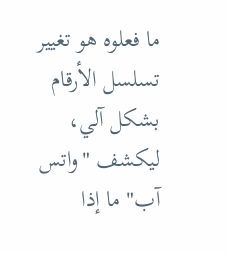ما فعلوه هو تغيير تسلسل الأرقام بشكل آلي، ليكشف "واتس آب" ما إذا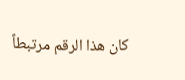كان هذا الرقم مرتبطاً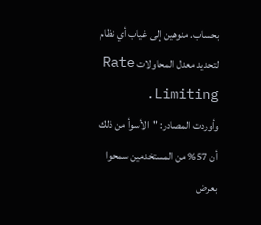بحساب. منوهين إلى غياب أي نظام لتحديد معدل المحاولات Rate Limiting.
وأوردت المصادر: "الأسوأ من ذلك أن 57% من المستخدمين سمحوا بعرض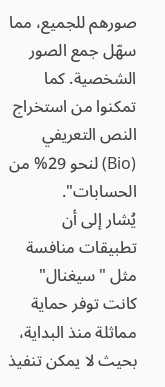صورهم للجميع، مما سهّل جمع الصور الشخصية. كما تمكنوا من استخراج النص التعريفي (Bio) لنحو 29% من الحسابات".
يُشار إلى أن تطبيقات منافسة مثل "سيغنال" كانت توفر حماية مماثلة منذ البداية، بحيث لا يمكن تنفيذ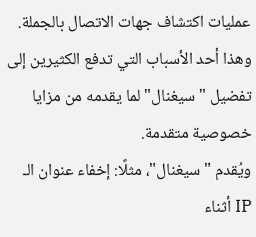عمليات اكتشاف جهات الاتصال بالجملة. وهذا أحد الأسباب التي تدفع الكثيرين إلى تفضيل "سيغنال" لما يقدمه من مزايا خصوصية متقدمة.
ويُقدم "سيغنال"، مثلًا: إخفاء عنوان الـ IP أثناء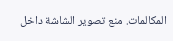المكالمات. منع تصوير الشاشة داخل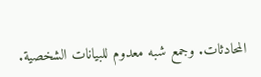المحادثات. وجمع شبه معدوم للبيانات الشخصية.